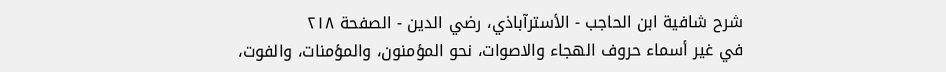شرح شافية ابن الحاجب - الأسترآباذي، رضي الدين - الصفحة ٢١٨
في غير أسماء حروف الهجاء والاصوات، نحو المؤمنون، والمؤمنات، والفوت،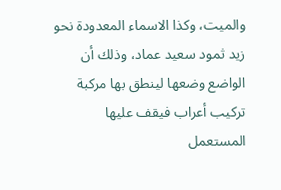والميت، وكذا الاسماء المعدودة نحو زيد ثمود سعيد عماد، وذلك أن الواضع وضعها لينطق بها مركبة تركيب أعراب فيقف عليها المستعمل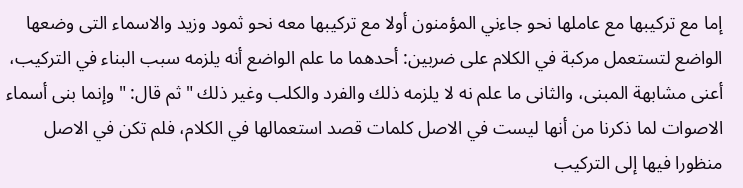إما مع تركيبها مع عاملها نحو جاءني المؤمنون أولا مع تركيبها معه نحو ثمود وزيد والاسماء التى وضعها الواضع لتستعمل مركبة في الكلام على ضربين: أحدهما ما علم الواضع أنه يلزمه سبب البناء في التركيب، أعنى مشابهة المبنى، والثانى ما علم نه لا يلزمه ذلك والفرد والكلب وغير ذلك " ثم قال: " وإنما بنى أسماء الاصوات لما ذكرنا من أنها ليست في الاصل كلمات قصد استعمالها في الكلام، فلم تكن في الاصل منظورا فيها إلى التركيب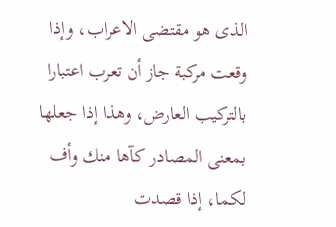الذى هو مقتضى الاعراب، وإذا وقعت مركبة جاز أن تعرب اعتبارا بالتركيب العارض، وهذا إذا جعلها بمعنى المصادر كآها منك وأف لكما، إذا قصدت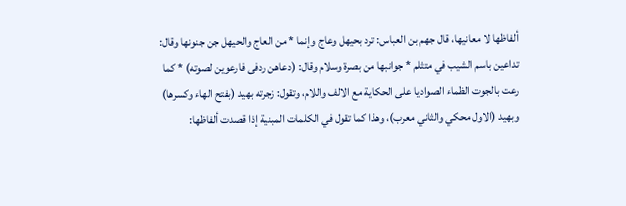ألفاظها لا معانيها، قال جهم بن العباس: ترد بحيهل وعاج وإنما * من العاج والحيهل جن جنونها وقال: تداعين باسم الشيب في متثلم * جوانبها من بصرة وسلام وقال: (دعاهن ردفى فارعوين لصوته) * كما رعت بالجوت الظماء الصواديا على الحكاية مع الالف واللام، وتقول: زجرته بهيد (بفتح الهاء وكسرها) وبهيد (الاول محكي والثاني معرب)، وهذا كما تقول في الكلمات المبنية إذا قصدت ألفاظها: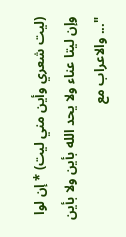(ليت شعري وأين مني ليت) * إن لوا وإن ليتا عناء ولا يحد الله بأين ولا بأين "... والاعراب مع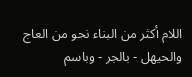اللام أكثر من البناء نحو من العاج والحيهل - بالجر - وباسم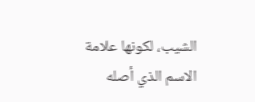الشيب، لكونها علامة الاسم الذي أصله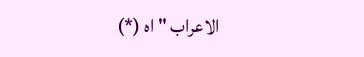الاعراب " اه (*)